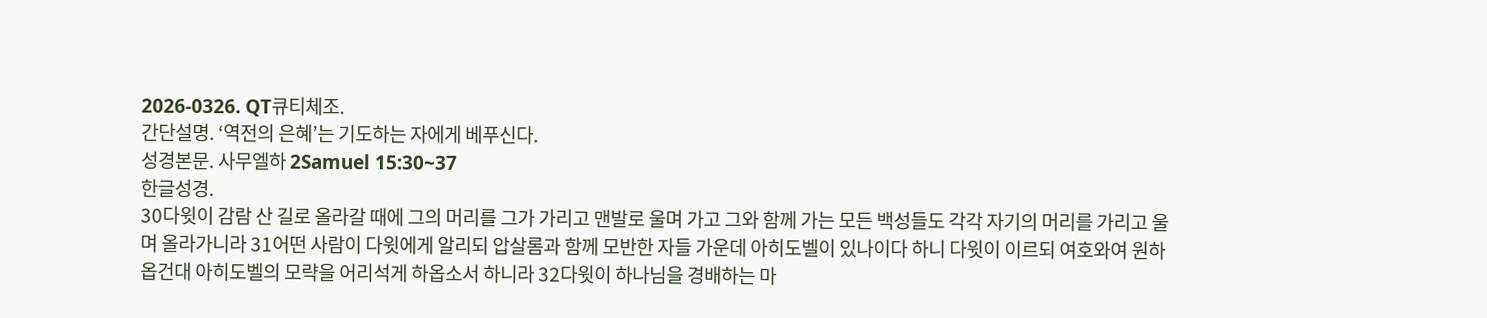2026-0326. QT큐티체조.
간단설명. ‘역전의 은혜’는 기도하는 자에게 베푸신다.
성경본문. 사무엘하 2Samuel 15:30~37
한글성경.
30다윗이 감람 산 길로 올라갈 때에 그의 머리를 그가 가리고 맨발로 울며 가고 그와 함께 가는 모든 백성들도 각각 자기의 머리를 가리고 울며 올라가니라 31어떤 사람이 다윗에게 알리되 압살롬과 함께 모반한 자들 가운데 아히도벨이 있나이다 하니 다윗이 이르되 여호와여 원하옵건대 아히도벨의 모략을 어리석게 하옵소서 하니라 32다윗이 하나님을 경배하는 마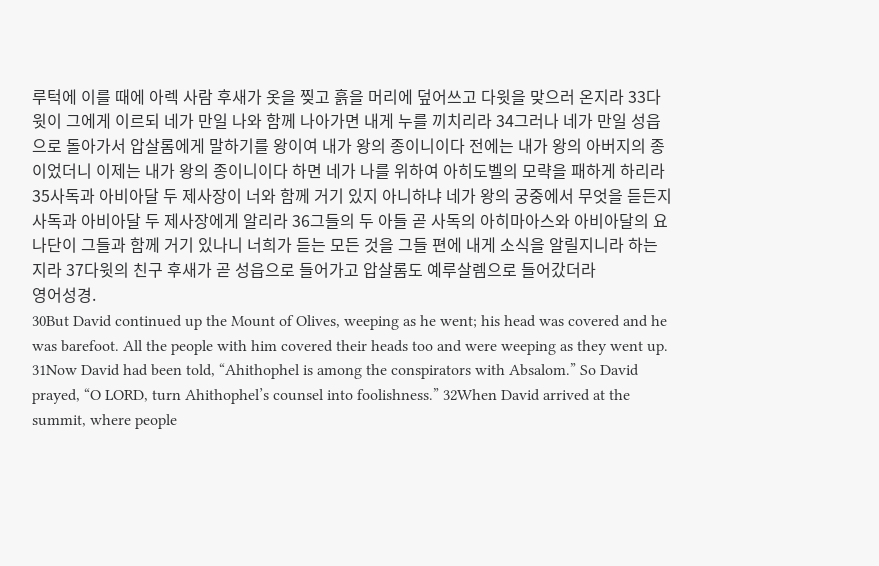루턱에 이를 때에 아렉 사람 후새가 옷을 찢고 흙을 머리에 덮어쓰고 다윗을 맞으러 온지라 33다윗이 그에게 이르되 네가 만일 나와 함께 나아가면 내게 누를 끼치리라 34그러나 네가 만일 성읍으로 돌아가서 압살롬에게 말하기를 왕이여 내가 왕의 종이니이다 전에는 내가 왕의 아버지의 종이었더니 이제는 내가 왕의 종이니이다 하면 네가 나를 위하여 아히도벨의 모략을 패하게 하리라 35사독과 아비아달 두 제사장이 너와 함께 거기 있지 아니하냐 네가 왕의 궁중에서 무엇을 듣든지 사독과 아비아달 두 제사장에게 알리라 36그들의 두 아들 곧 사독의 아히마아스와 아비아달의 요나단이 그들과 함께 거기 있나니 너희가 듣는 모든 것을 그들 편에 내게 소식을 알릴지니라 하는지라 37다윗의 친구 후새가 곧 성읍으로 들어가고 압살롬도 예루살렘으로 들어갔더라
영어성경.
30But David continued up the Mount of Olives, weeping as he went; his head was covered and he was barefoot. All the people with him covered their heads too and were weeping as they went up. 31Now David had been told, “Ahithophel is among the conspirators with Absalom.” So David prayed, “O LORD, turn Ahithophel’s counsel into foolishness.” 32When David arrived at the summit, where people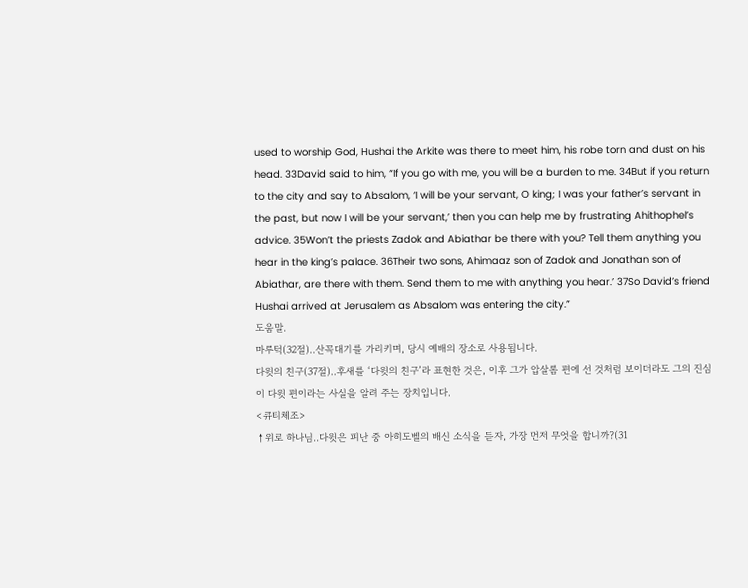used to worship God, Hushai the Arkite was there to meet him, his robe torn and dust on his head. 33David said to him, “If you go with me, you will be a burden to me. 34But if you return to the city and say to Absalom, ‘I will be your servant, O king; I was your father’s servant in the past, but now I will be your servant,’ then you can help me by frustrating Ahithophel’s advice. 35Won’t the priests Zadok and Abiathar be there with you? Tell them anything you hear in the king’s palace. 36Their two sons, Ahimaaz son of Zadok and Jonathan son of Abiathar, are there with them. Send them to me with anything you hear.’ 37So David’s friend Hushai arrived at Jerusalem as Absalom was entering the city.”
도움말.
마루턱(32절)..산꼭대기를 가리키며, 당시 예배의 장소로 사용됩니다.
다윗의 친구(37절)..후새를 ‘다윗의 친구’라 표현한 것은, 이후 그가 압살롬 편에 선 것처럼 보이더라도 그의 진심이 다윗 편이라는 사실을 알려 주는 장치입니다.
<큐티체조>
↑위로 하나님..다윗은 피난 중 아히도벨의 배신 소식을 듣자, 가장 먼저 무엇을 합니까?(31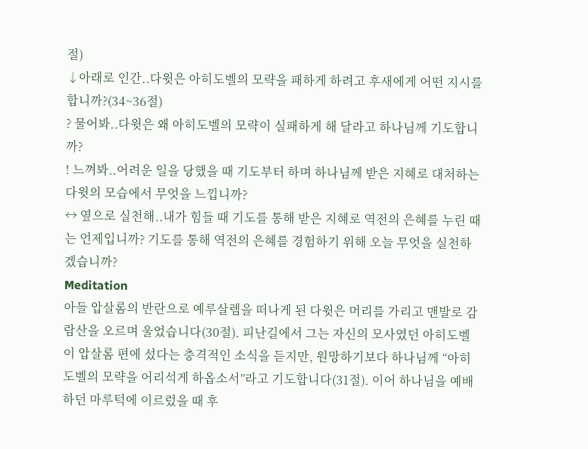절)
↓아래로 인간..다윗은 아히도벨의 모략을 패하게 하려고 후새에게 어떤 지시를 합니까?(34~36절)
? 물어봐..다윗은 왜 아히도벨의 모략이 실패하게 해 달라고 하나님께 기도합니까?
! 느껴봐..어려운 일을 당했을 때 기도부터 하며 하나님께 받은 지혜로 대처하는 다윗의 모습에서 무엇을 느낍니까?
↔ 옆으로 실천해..내가 힘들 때 기도를 통해 받은 지혜로 역전의 은혜를 누린 때는 언제입니까? 기도를 통해 역전의 은혜를 경험하기 위해 오늘 무엇을 실천하겠습니까?
Meditation
아들 압살롬의 반란으로 예루살렘을 떠나게 된 다윗은 머리를 가리고 맨발로 감람산을 오르며 울었습니다(30절). 피난길에서 그는 자신의 모사였던 아히도벨이 압살롬 편에 섰다는 충격적인 소식을 듣지만, 원망하기보다 하나님께 “아히도벨의 모략을 어리석게 하옵소서”라고 기도합니다(31절). 이어 하나님을 예배하던 마루턱에 이르렀을 때 후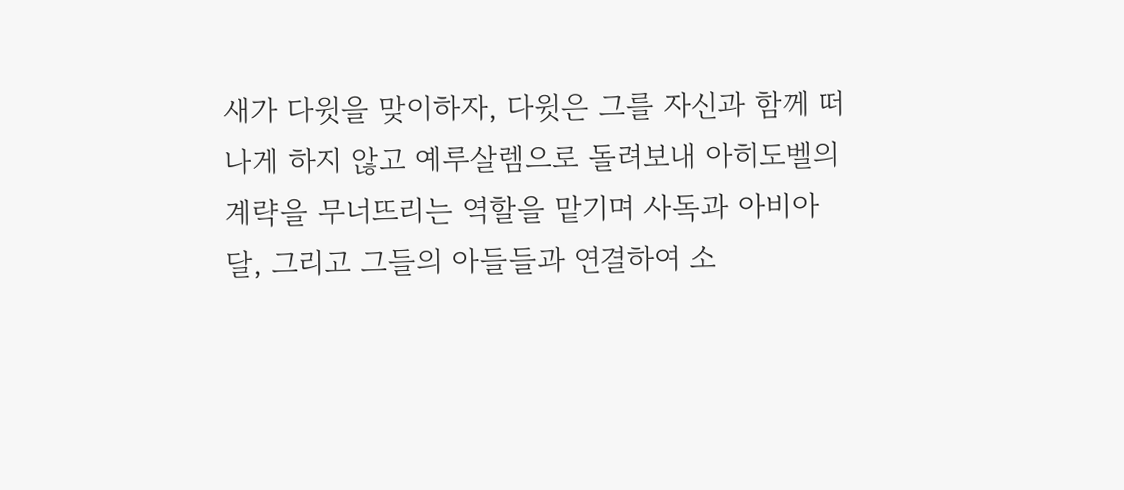새가 다윗을 맞이하자, 다윗은 그를 자신과 함께 떠나게 하지 않고 예루살렘으로 돌려보내 아히도벨의 계략을 무너뜨리는 역할을 맡기며 사독과 아비아달, 그리고 그들의 아들들과 연결하여 소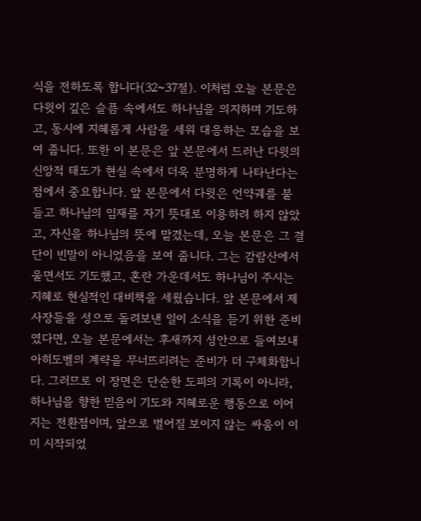식을 전하도록 합니다(32~37절). 이처럼 오늘 본문은 다윗이 깊은 슬픔 속에서도 하나님을 의지하며 기도하고, 동시에 지혜롭게 사람을 세워 대응하는 모습을 보여 줍니다. 또한 이 본문은 앞 본문에서 드러난 다윗의 신앙적 태도가 현실 속에서 더욱 분명하게 나타난다는 점에서 중요합니다. 앞 본문에서 다윗은 언약궤를 붙들고 하나님의 임재를 자기 뜻대로 이용하려 하지 않았고, 자신을 하나님의 뜻에 맡겼는데, 오늘 본문은 그 결단이 빈말이 아니었음을 보여 줍니다. 그는 감람산에서 울면서도 기도했고, 혼란 가운데서도 하나님이 주시는 지혜로 현실적인 대비책을 세웠습니다. 앞 본문에서 제사장들을 성으로 돌려보낸 일이 소식을 듣기 위한 준비였다면, 오늘 본문에서는 후새까지 성안으로 들여보내 아히도벨의 계략을 무너뜨리려는 준비가 더 구체화합니다. 그러므로 이 장면은 단순한 도피의 기록이 아니라, 하나님을 향한 믿음이 기도와 지혜로운 행동으로 이어지는 전환점이며, 앞으로 벌어질 보이지 않는 싸움이 이미 시작되었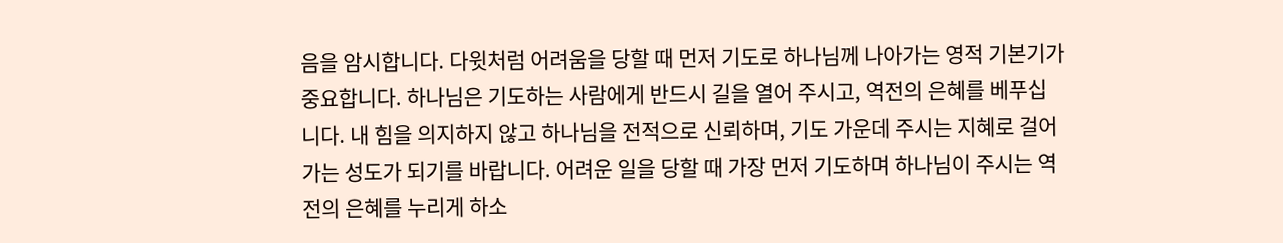음을 암시합니다. 다윗처럼 어려움을 당할 때 먼저 기도로 하나님께 나아가는 영적 기본기가 중요합니다. 하나님은 기도하는 사람에게 반드시 길을 열어 주시고, 역전의 은혜를 베푸십니다. 내 힘을 의지하지 않고 하나님을 전적으로 신뢰하며, 기도 가운데 주시는 지혜로 걸어가는 성도가 되기를 바랍니다. 어려운 일을 당할 때 가장 먼저 기도하며 하나님이 주시는 역전의 은혜를 누리게 하소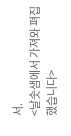서.
<날솟샘에서 가져와 펴집했습니다>